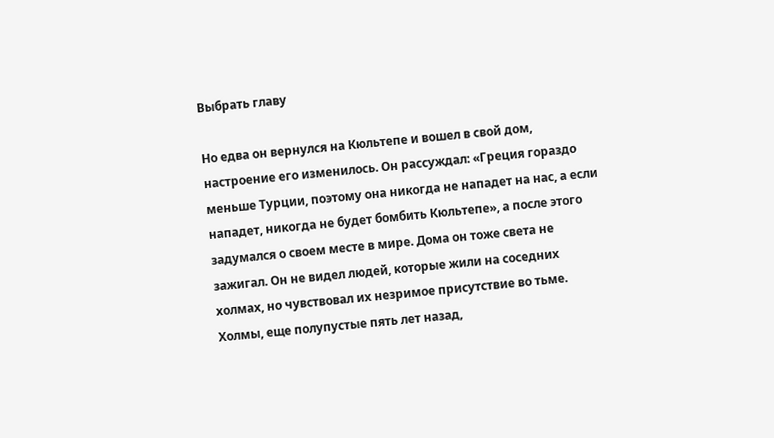Выбрать главу

Но едва он вернулся на Кюльтепе и вошел в свой дом, настроение его изменилось. Он рассуждал: «Греция гораздо меньше Турции, поэтому она никогда не нападет на нас, а если нападет, никогда не будет бомбить Кюльтепе», а после этого задумался о своем месте в мире. Дома он тоже света не зажигал. Он не видел людей, которые жили на соседних холмах, но чувствовал их незримое присутствие во тьме. Холмы, еще полупустые пять лет назад,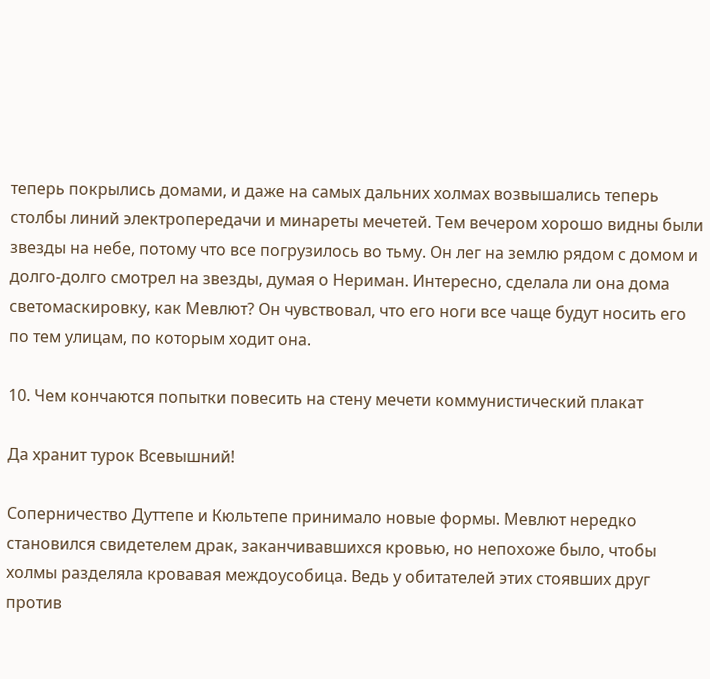теперь покрылись домами, и даже на самых дальних холмах возвышались теперь столбы линий электропередачи и минареты мечетей. Тем вечером хорошо видны были звезды на небе, потому что все погрузилось во тьму. Он лег на землю рядом с домом и долго-долго смотрел на звезды, думая о Нериман. Интересно, сделала ли она дома светомаскировку, как Мевлют? Он чувствовал, что его ноги все чаще будут носить его по тем улицам, по которым ходит она.

10. Чем кончаются попытки повесить на стену мечети коммунистический плакат

Да хранит турок Всевышний!

Соперничество Дуттепе и Кюльтепе принимало новые формы. Мевлют нередко становился свидетелем драк, заканчивавшихся кровью, но непохоже было, чтобы холмы разделяла кровавая междоусобица. Ведь у обитателей этих стоявших друг против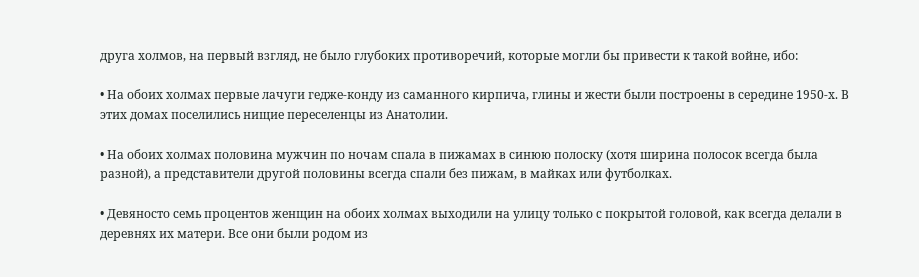друга холмов, на первый взгляд, не было глубоких противоречий, которые могли бы привести к такой войне, ибо:

• На обоих холмах первые лачуги гедже-конду из саманного кирпича, глины и жести были построены в середине 1950-х. В этих домах поселились нищие переселенцы из Анатолии.

• На обоих холмах половина мужчин по ночам спала в пижамах в синюю полоску (хотя ширина полосок всегда была разной), а представители другой половины всегда спали без пижам, в майках или футболках.

• Девяносто семь процентов женщин на обоих холмах выходили на улицу только с покрытой головой, как всегда делали в деревнях их матери. Все они были родом из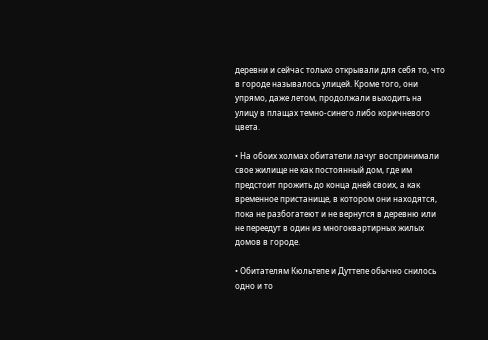деревни и сейчас только открывали для себя то, что в городе называлось улицей. Кроме того, они упрямо, даже летом, продолжали выходить на улицу в плащах темно-синего либо коричневого цвета.

• На обоих холмах обитатели лачуг воспринимали свое жилище не как постоянный дом, где им предстоит прожить до конца дней своих, а как временное пристанище, в котором они находятся, пока не разбогатеют и не вернутся в деревню или не переедут в один из многоквартирных жилых домов в городе.

• Обитателям Кюльтепе и Дуттепе обычно снилось одно и то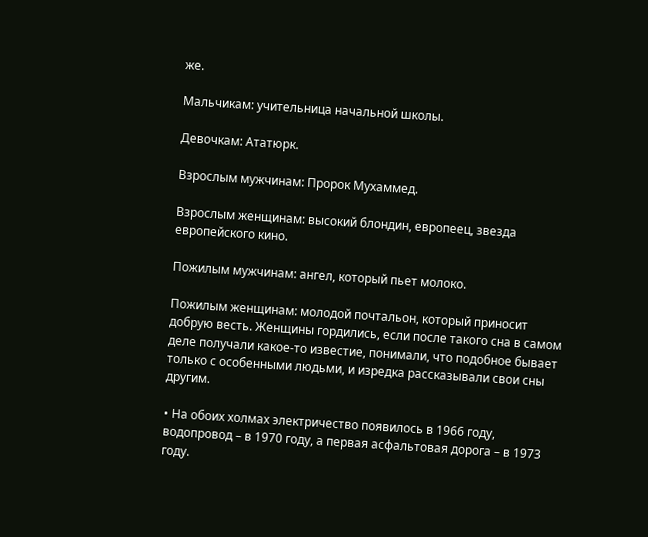же.

Мальчикам: учительница начальной школы.

Девочкам: Ататюрк.

Взрослым мужчинам: Пророк Мухаммед.

Взрослым женщинам: высокий блондин, европеец, звезда европейского кино.

Пожилым мужчинам: ангел, который пьет молоко.

Пожилым женщинам: молодой почтальон, который приносит добрую весть. Женщины гордились, если после такого сна в самом деле получали какое-то известие, понимали, что подобное бывает только с особенными людьми, и изредка рассказывали свои сны другим.

• На обоих холмах электричество появилось в 1966 году, водопровод – в 1970 году, а первая асфальтовая дорога – в 1973 году.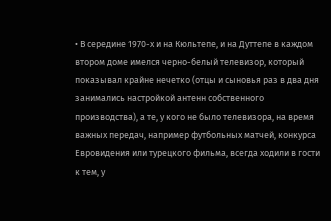• В середине 1970-х и на Кюльтепе, и на Дуттепе в каждом втором доме имелся черно-белый телевизор, который показывал крайне нечетко (отцы и сыновья раз в два дня занимались настройкой антенн собственного производства), а те, у кого не было телевизора, на время важных передач, например футбольных матчей, конкурса Евровидения или турецкого фильма, всегда ходили в гости к тем, у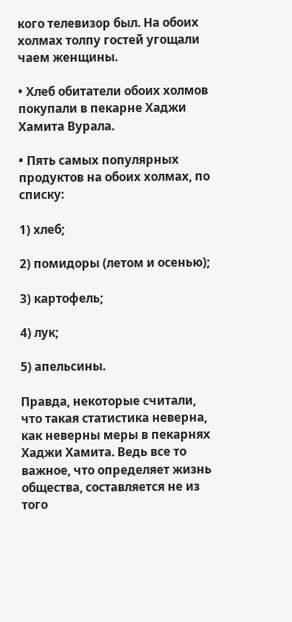кого телевизор был. На обоих холмах толпу гостей угощали чаем женщины.

• Хлеб обитатели обоих холмов покупали в пекарне Хаджи Хамита Вурала.

• Пять самых популярных продуктов на обоих холмах, по списку:

1) хлеб;

2) помидоры (летом и осенью);

3) картофель;

4) лук;

5) апельсины.

Правда, некоторые считали, что такая статистика неверна, как неверны меры в пекарнях Хаджи Хамита. Ведь все то важное, что определяет жизнь общества, составляется не из того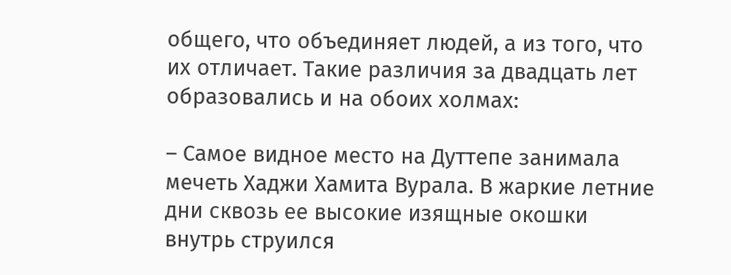общего, что объединяет людей, а из того, что их отличает. Такие различия за двадцать лет образовались и на обоих холмах:

– Самое видное место на Дуттепе занимала мечеть Хаджи Хамита Вурала. В жаркие летние дни сквозь ее высокие изящные окошки внутрь струился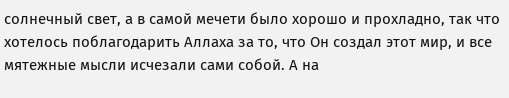солнечный свет, а в самой мечети было хорошо и прохладно, так что хотелось поблагодарить Аллаха за то, что Он создал этот мир, и все мятежные мысли исчезали сами собой. А на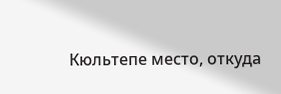Кюльтепе место, откуда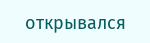открывался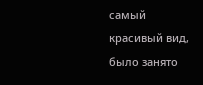самый красивый вид, было занято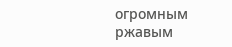огромным ржавым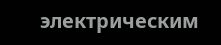электрическим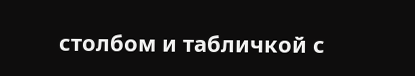столбом и табличкой с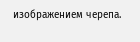изображением черепа.